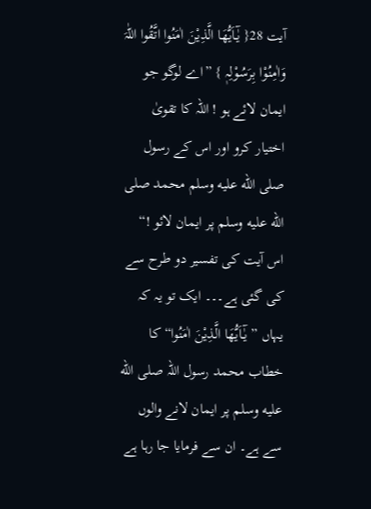آیت 28{ یٰٓـاَیُّھَا الَّذِیْنَ اٰمَنُوا اتَّقُوا اللّٰہَ وَاٰمِنُوْا بِرَسُوْلِہٖ } ”اے لوگو جو ایمان لائے ہو ! اللہ کا تقویٰ اختیار کرو اور اس کے رسول صلى الله عليه وسلم محمد صلى الله عليه وسلم پر ایمان لائو !“ اس آیت کی تفسیر دو طرح سے کی گئی ہے۔۔۔ ایک تو یہ کہ یہاں ”یٰٓـاَیُّھَا الَّذِیْنَ اٰمَنُوا“ کا خطاب محمد رسول اللہ صلى الله عليه وسلم پر ایمان لانے والوں سے ہے۔ ان سے فرمایا جا رہا ہے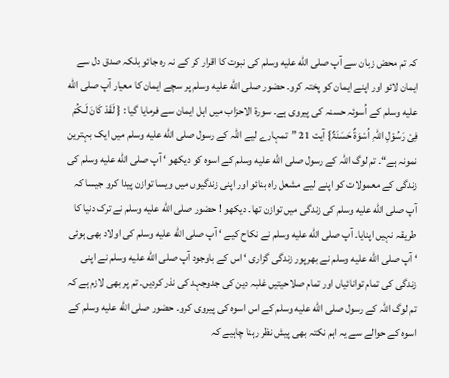کہ تم محض زبان سے آپ صلى الله عليه وسلم کی نبوت کا اقرار کر کے نہ رہ جائو بلکہ صدق دل سے ایمان لائو اور اپنے ایمان کو پختہ کرو۔ حضور صلى الله عليه وسلم پر سچے ایمان کا معیار آپ صلى الله عليه وسلم کے اُسوئہ حسنہ کی پیروی ہے۔ سورة الاحزاب میں اہل ایمان سے فرمایا گیا : { لَقَدْ کَانَ لَـکُمْ فِیْ رَسُوْلِ اللّٰہِ اُسْوَۃٌ حَسَنَۃٌ} آیت 21 ”تمہارے لیے اللہ کے رسول صلى الله عليه وسلم میں ایک بہترین نمونہ ہے“۔ تم لوگ اللہ کے رسول صلى الله عليه وسلم کے اسوہ کو دیکھو ‘ آپ صلى الله عليه وسلم کی زندگی کے معمولات کو اپنے لیے مشعل راہ بنائو اور اپنی زندگیوں میں ویسا توازن پیدا کرو جیسا کہ آپ صلى الله عليه وسلم کی زندگی میں توازن تھا۔ دیکھو ! حضور صلى الله عليه وسلم نے ترک دنیا کا طریقہ نہیں اپنایا۔ آپ صلى الله عليه وسلم نے نکاح کیے ‘ آپ صلى الله عليه وسلم کی اولاد بھی ہوئی ‘ آپ صلى الله عليه وسلم نے بھرپور زندگی گزاری ‘ اس کے باوجود آپ صلى الله عليه وسلم نے اپنی زندگی کی تمام توانائیاں اور تمام صلاحیتیں غلبہ دین کی جدوجہد کی نذر کردیں۔ تم پر بھی لازم ہے کہ تم لوگ اللہ کے رسول صلى الله عليه وسلم کے اس اسوہ کی پیروی کرو۔ حضور صلى الله عليه وسلم کے اسوہ کے حوالے سے یہ اہم نکتہ بھی پیش نظر رہنا چاہیے کہ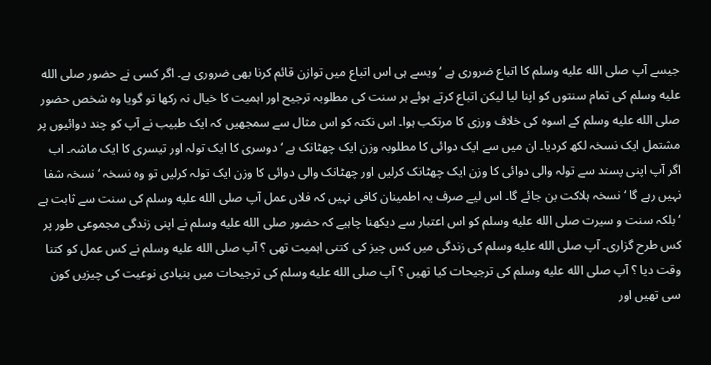جیسے آپ صلى الله عليه وسلم کا اتباع ضروری ہے ‘ ویسے ہی اس اتباع میں توازن قائم کرنا بھی ضروری ہے۔ اگر کسی نے حضور صلى الله عليه وسلم کی تمام سنتوں کو اپنا لیا لیکن اتباع کرتے ہوئے ہر سنت کی مطلوبہ ترجیح اور اہمیت کا خیال نہ رکھا تو گویا وہ شخص حضور صلى الله عليه وسلم کے اسوہ کی خلاف ورزی کا مرتکب ہوا۔ اس نکتہ کو اس مثال سے سمجھیں کہ ایک طبیب نے آپ کو چند دوائیوں پر مشتمل ایک نسخہ لکھ کردیا۔ ان میں سے ایک دوائی کا مطلوبہ وزن ایک چھٹانک ہے ‘ دوسری کا ایک تولہ اور تیسری کا ایک ماشہ۔ اب اگر آپ اپنی پسند سے تولہ والی دوائی کا وزن ایک چھٹانک کرلیں اور چھٹانک والی دوائی کا وزن ایک تولہ کرلیں تو وہ نسخہ ‘ نسخہ شفا نہیں رہے گا ‘ نسخہ ہلاکت بن جائے گا۔ اس لیے صرف یہ اطمینان کافی نہیں کہ فلاں عمل آپ صلى الله عليه وسلم کی سنت سے ثابت ہے ‘ بلکہ سنت و سیرت صلى الله عليه وسلم کو اس اعتبار سے دیکھنا چاہیے کہ حضور صلى الله عليه وسلم نے اپنی زندگی مجموعی طور پر کس طرح گزاری۔ آپ صلى الله عليه وسلم کی زندگی میں کس چیز کی کتنی اہمیت تھی ؟ آپ صلى الله عليه وسلم نے کس عمل کو کتنا وقت دیا ؟ آپ صلى الله عليه وسلم کی ترجیحات کیا تھیں ؟ آپ صلى الله عليه وسلم کی ترجیحات میں بنیادی نوعیت کی چیزیں کون سی تھیں اور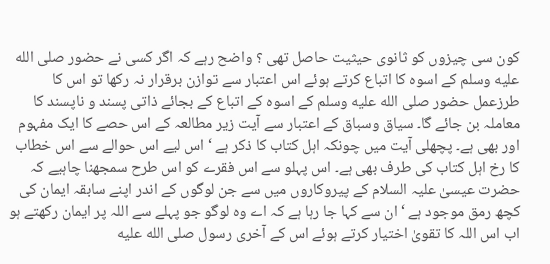کون سی چیزوں کو ثانوی حیثیت حاصل تھی ؟ واضح رہے کہ اگر کسی نے حضور صلى الله عليه وسلم کے اسوہ کا اتباع کرتے ہوئے اس اعتبار سے توازن برقرار نہ رکھا تو اس کا طرزعمل حضور صلى الله عليه وسلم کے اسوہ کے اتباع کے بجائے ذاتی پسند و ناپسند کا معاملہ بن جائے گا۔ سیاق وسباق کے اعتبار سے آیت زیر مطالعہ کے اس حصے کا ایک مفہوم اور بھی ہے۔ پچھلی آیت میں چونکہ اہل کتاب کا ذکر ہے ‘ اس لیے اس حوالے سے اس خطاب کا رخ اہل کتاب کی طرف بھی ہے۔ اس پہلو سے اس فقرے کو اس طرح سمجھنا چاہیے کہ حضرت عیسیٰ علیہ السلام کے پیروکاروں میں سے جن لوگوں کے اندر اپنے سابقہ ایمان کی کچھ رمق موجود ہے ‘ ان سے کہا جا رہا ہے کہ اے وہ لوگو جو پہلے سے اللہ پر ایمان رکھتے ہو اب اس اللہ کا تقویٰ اختیار کرتے ہوئے اس کے آخری رسول صلى الله عليه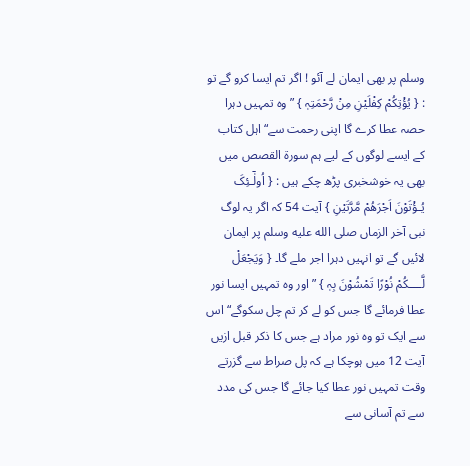وسلم پر بھی ایمان لے آئو ! اگر تم ایسا کرو گے تو : { یُؤْتِکُمْ کِفْلَیْنِ مِنْ رَّحْمَتِہٖ } ”وہ تمہیں دہرا حصہ عطا کرے گا اپنی رحمت سے“ اہل کتاب کے ایسے لوگوں کے لیے ہم سورة القصص میں بھی یہ خوشخبری پڑھ چکے ہیں : { اُولٰٓـئِکَ یُـؤْتَوْنَ اَجْرَھُمْ مَّرَّتَیْنِ } آیت 54 کہ اگر یہ لوگ نبی آخر الزماں صلى الله عليه وسلم پر ایمان لائیں گے تو انہیں دہرا اجر ملے گا۔ { وَیَجْعَلْ لَّــــکُمْ نُوْرًا تَمْشُوْنَ بِہٖ } ”اور وہ تمہیں ایسا نور عطا فرمائے گا جس کو لے کر تم چل سکوگے“ اس سے ایک تو وہ نور مراد ہے جس کا ذکر قبل ازیں آیت 12 میں ہوچکا ہے کہ پل صراط سے گزرتے وقت تمہیں نور عطا کیا جائے گا جس کی مدد سے تم آسانی سے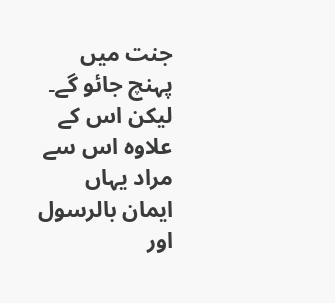جنت میں پہنچ جائو گے۔ لیکن اس کے علاوہ اس سے مراد یہاں ایمان بالرسول اور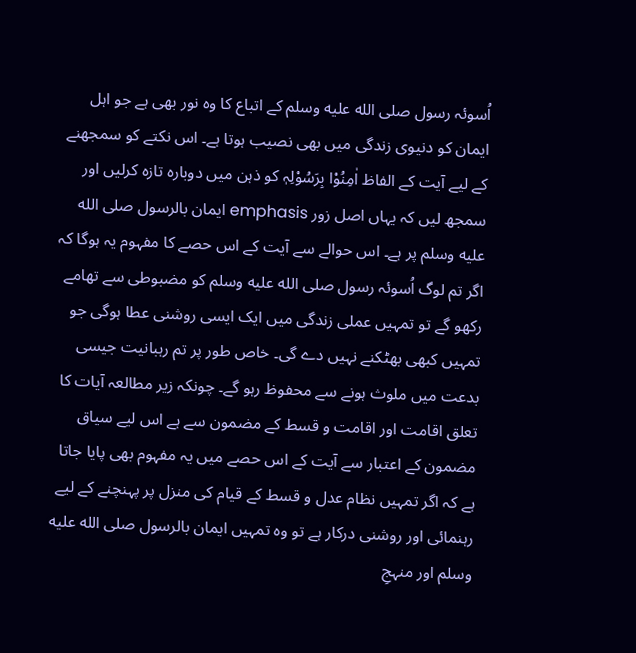اُسوئہ رسول صلى الله عليه وسلم کے اتباع کا وہ نور بھی ہے جو اہل ایمان کو دنیوی زندگی میں بھی نصیب ہوتا ہے۔ اس نکتے کو سمجھنے کے لیے آیت کے الفاظ اٰمِنُوْا بِرَسُوْلِہٖ کو ذہن میں دوبارہ تازہ کرلیں اور سمجھ لیں کہ یہاں اصل زور emphasis ایمان بالرسول صلى الله عليه وسلم پر ہے۔ اس حوالے سے آیت کے اس حصے کا مفہوم یہ ہوگا کہ اگر تم لوگ اُسوئہ رسول صلى الله عليه وسلم کو مضبوطی سے تھامے رکھو گے تو تمہیں عملی زندگی میں ایک ایسی روشنی عطا ہوگی جو تمہیں کبھی بھٹکنے نہیں دے گی۔ خاص طور پر تم رہبانیت جیسی بدعت میں ملوث ہونے سے محفوظ رہو گے۔ چونکہ زیر مطالعہ آیات کا تعلق اقامت اور اقامت و قسط کے مضمون سے ہے اس لیے سیاق مضمون کے اعتبار سے آیت کے اس حصے میں یہ مفہوم بھی پایا جاتا ہے کہ اگر تمہیں نظام عدل و قسط کے قیام کی منزل پر پہنچنے کے لیے رہنمائی اور روشنی درکار ہے تو وہ تمہیں ایمان بالرسول صلى الله عليه وسلم اور منہجِ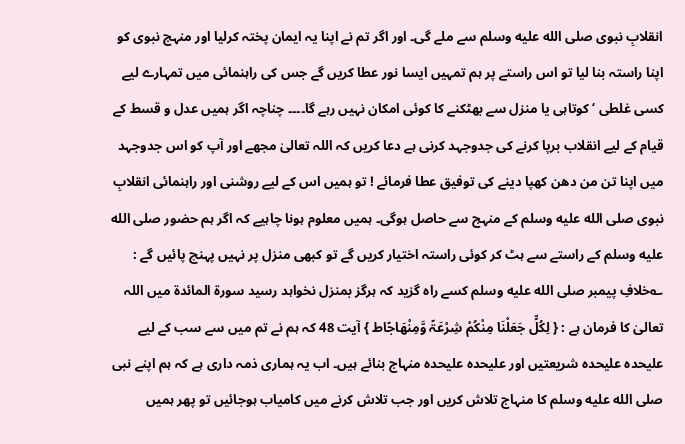انقلابِ نبوی صلى الله عليه وسلم سے ملے گی۔ اور اگر تم نے اپنا یہ ایمان پختہ کرلیا اور منہج نبوی کو اپنا راستہ بنا لیا تو اس راستے پر ہم تمہیں ایسا نور عطا کریں گے جس کی راہنمائی میں تمہارے لیے کسی غلطی ‘ کوتاہی یا منزل سے بھٹکنے کا کوئی امکان نہیں رہے گا۔۔۔۔ چناچہ اگر ہمیں عدل و قسط کے قیام کے لیے انقلاب برپا کرنے کی جدوجہد کرنی ہے دعا کریں کہ اللہ تعالیٰ مجھے اور آپ کو اس جدوجہد میں اپنا تن من دھن کھپا دینے کی توفیق عطا فرمائے ! تو ہمیں اس کے لیے روشنی اور راہنمائی انقلابِ نبوی صلى الله عليه وسلم کے منہج سے حاصل ہوگی۔ ہمیں معلوم ہونا چاہیے کہ اگر ہم حضور صلى الله عليه وسلم کے راستے سے ہٹ کر کوئی راستہ اختیار کریں گے تو کبھی منزل پر نہیں پہنچ پائیں گے : ؎خلافِ پیمبر صلى الله عليه وسلم کسے راہ گزید کہ ہرگز بمنزل نخواہد رسید سورة المائدۃ میں اللہ تعالیٰ کا فرمان ہے : { لِکُلٍّ جَعَلْنَا مِنْکُمْ شِرْعَۃً وَّمِنْھَاجًاط } آیت 48 کہ ہم نے تم میں سے سب کے لیے علیحدہ علیحدہ شریعتیں اور علیحدہ علیحدہ منہاج بنائے ہیں۔ اب یہ ہماری ذمہ داری ہے کہ ہم اپنے نبی صلى الله عليه وسلم کا منہاج تلاش کریں اور جب تلاش کرنے میں کامیاب ہوجائیں تو پھر ہمیں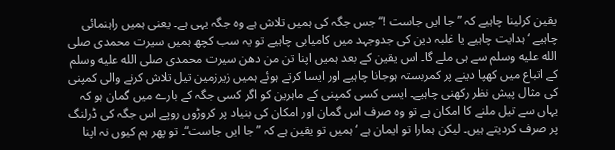یقین کرلینا چاہیے کہ ”جا ایں جاست !“ جس جگہ کی ہمیں تلاش ہے وہ جگہ یہی ہے۔ یعنی ہمیں راہنمائی چاہیے ‘ ہدایت چاہیے یا غلبہ دین کی جدوجہد میں کامیابی چاہیے تو یہ سب کچھ ہمیں سیرت محمدی صلى الله عليه وسلم سے ہی ملے گا۔ اس یقین کے بعد ہمیں اپنا تن من دھن سیرت محمدی صلى الله عليه وسلم کے اتباع میں کھپا دینے پر کمربستہ ہوجانا چاہیے اور ایسا کرتے ہوئے ہمیں زیرزمین تیل تلاش کرنے والی کمپنی کی مثال پیش نظر رکھنی چاہیے۔ ایسی کسی کمپنی کے ماہرین کو اگر کسی جگہ کے بارے میں گمان ہو کہ یہاں سے تیل ملنے کا امکان ہے تو وہ صرف اس گمان اور امکان کی بنیاد پر کروڑوں روپے اس جگہ کی ڈرلنگ پر صرف کردیتے ہیں۔ لیکن ہمارا تو ایمان ہے ‘ ہمیں تو یقین ہے کہ ”جا ایں جاست“۔ تو پھر ہم کیوں نہ اپنا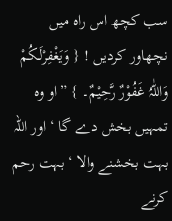سب کچھ اس راہ میں نچھاور کردیں ! { وَیَغْفِرْلَـکُمْ وَاللّٰہُ غَفُوْرٌ رَّحِیْمٌ۔ } ”او وہ تمہیں بخش دے گا ‘ اور اللہ بہت بخشنے والا ‘ بہت رحم کرنے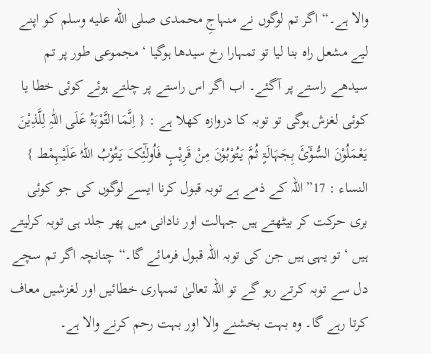والا ہے۔“ اگر تم لوگوں نے منہاجِ محمدی صلى الله عليه وسلم کو اپنے لیے مشعل راہ بنا لیا تو تمہارا رخ سیدھا ہوگیا ‘ مجموعی طور پر تم سیدھے راستے پر آگئے۔ اب اگر اس راستے پر چلتے ہوئے کوئی خطا یا کوئی لغزش ہوگی تو توبہ کا دروازہ کھلا ہے : { اِنَّمَا التَّوْبَۃُ عَلَی اللّٰہِ لِلَّذِیْنَ یَعْمَلُوْنَ السُّوْٓئَ بِجَہَالَۃٍ ثُمَّ یَتُوْبُوْنَ مِنْ قَرِیْبٍ فَاُولٰٓئِکَ یَتُوْبُ اللّٰہُ عَلَیْہِمْط } النساء : 17”اللہ کے ذمے ہے توبہ قبول کرنا ایسے لوگوں کی جو کوئی بری حرکت کر بیٹھتے ہیں جہالت اور نادانی میں پھر جلد ہی توبہ کرلیتے ہیں ‘ تو یہی ہیں جن کی توبہ اللہ قبول فرمائے گا۔“ چنانچہ اگر تم سچے دل سے توبہ کرتے رہو گے تو اللہ تعالیٰ تمہاری خطائیں اور لغزشیں معاف کرتا رہے گا۔ وہ بہت بخشنے والا اور بہت رحم کرنے والا ہے۔